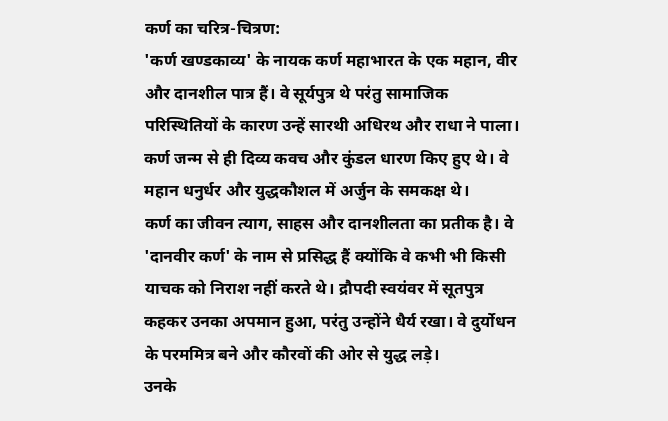कर्ण का चरित्र-चित्रण:
'कर्ण खण्डकाव्य' के नायक कर्ण महाभारत के एक महान, वीर और दानशील पात्र हैं। वे सूर्यपुत्र थे परंतु सामाजिक परिस्थितियों के कारण उन्हें सारथी अधिरथ और राधा ने पाला। कर्ण जन्म से ही दिव्य कवच और कुंडल धारण किए हुए थे। वे महान धनुर्धर और युद्धकौशल में अर्जुन के समकक्ष थे।
कर्ण का जीवन त्याग, साहस और दानशीलता का प्रतीक है। वे 'दानवीर कर्ण' के नाम से प्रसिद्ध हैं क्योंकि वे कभी भी किसी याचक को निराश नहीं करते थे। द्रौपदी स्वयंवर में सूतपुत्र कहकर उनका अपमान हुआ, परंतु उन्होंने धैर्य रखा। वे दुर्योधन के परममित्र बने और कौरवों की ओर से युद्ध लड़े।
उनके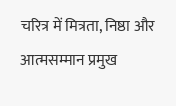चरित्र में मित्रता, निष्ठा और आत्मसम्मान प्रमुख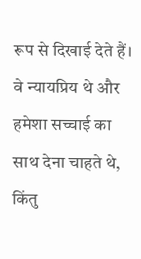रूप से दिखाई देते हैं। वे न्यायप्रिय थे और हमेशा सच्चाई का साथ देना चाहते थे, किंतु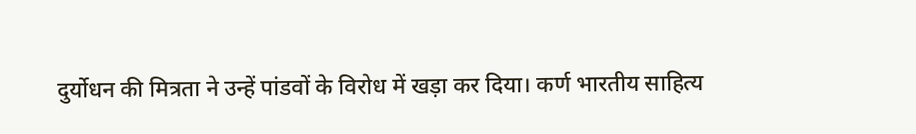दुर्योधन की मित्रता ने उन्हें पांडवों के विरोध में खड़ा कर दिया। कर्ण भारतीय साहित्य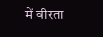में वीरता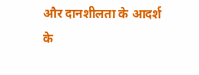और दानशीलता के आदर्श के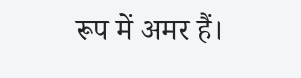रूप में अमर हैं।